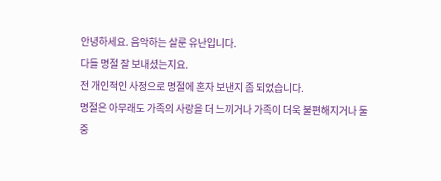안녕하세요. 음악하는 살룬 유난입니다.
다들 명절 잘 보내셨는지요.
전 개인적인 사정으로 명절에 혼자 보낸지 좀 되었습니다.
명절은 아무래도 가족의 사랑을 더 느끼거나 가족이 더욱 불편해지거나 둘 중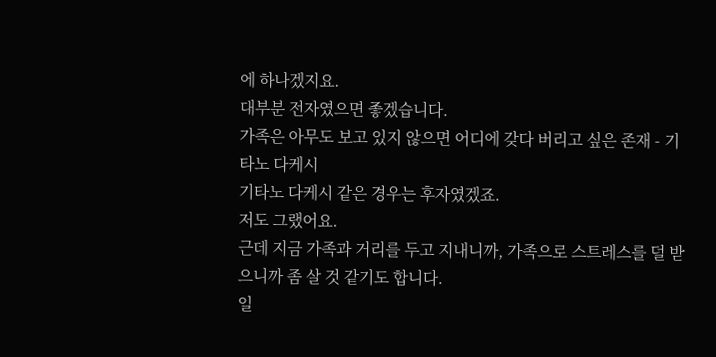에 하나겠지요.
대부분 전자였으면 좋겠습니다.
가족은 아무도 보고 있지 않으면 어디에 갖다 버리고 싶은 존재 - 기타노 다케시
기타노 다케시 같은 경우는 후자였겠죠.
저도 그랬어요.
근데 지금 가족과 거리를 두고 지내니까, 가족으로 스트레스를 덜 받으니까 좀 살 것 같기도 합니다.
일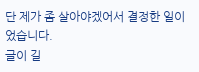단 제가 좀 살아야겠어서 결정한 일이었습니다.
글이 길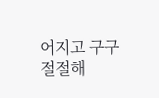어지고 구구절절해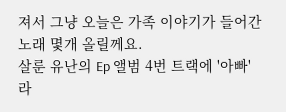져서 그냥 오늘은 가족 이야기가 들어간 노래 몇개 올릴께요.
살룬 유난의 Ep 앨범 4번 트랙에 '아빠' 라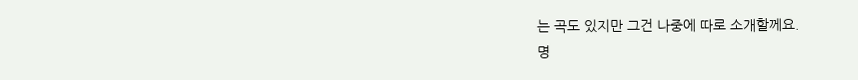는 곡도 있지만 그건 나중에 따로 소개할께요.
명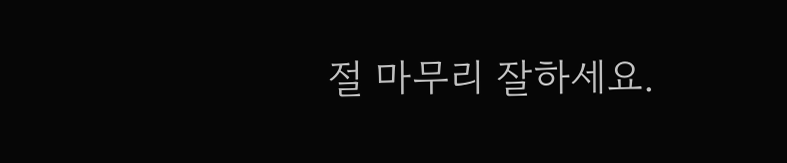절 마무리 잘하세요.